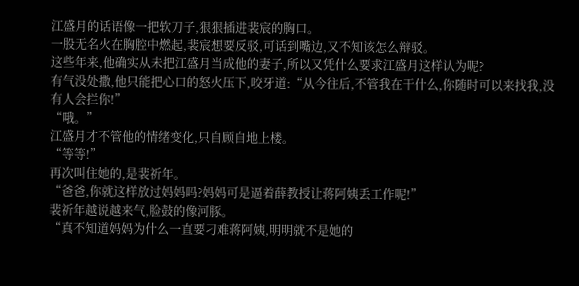江盛月的话语像一把软刀子,狠狠插进裴宸的胸口。
一股无名火在胸腔中燃起,裴宸想要反驳,可话到嘴边,又不知该怎么辩驳。
这些年来,他确实从未把江盛月当成他的妻子,所以又凭什么要求江盛月这样认为呢?
有气没处撒,他只能把心口的怒火压下,咬牙道:“从今往后,不管我在干什么,你随时可以来找我,没有人会拦你!”
“哦。”
江盛月才不管他的情绪变化,只自顾自地上楼。
“等等!”
再次叫住她的,是裴祈年。
“爸爸,你就这样放过妈妈吗?妈妈可是逼着薛教授让蒋阿姨丢工作呢!”
裴祈年越说越来气,脸鼓的像河豚。
“真不知道妈妈为什么一直要刁难蒋阿姨,明明就不是她的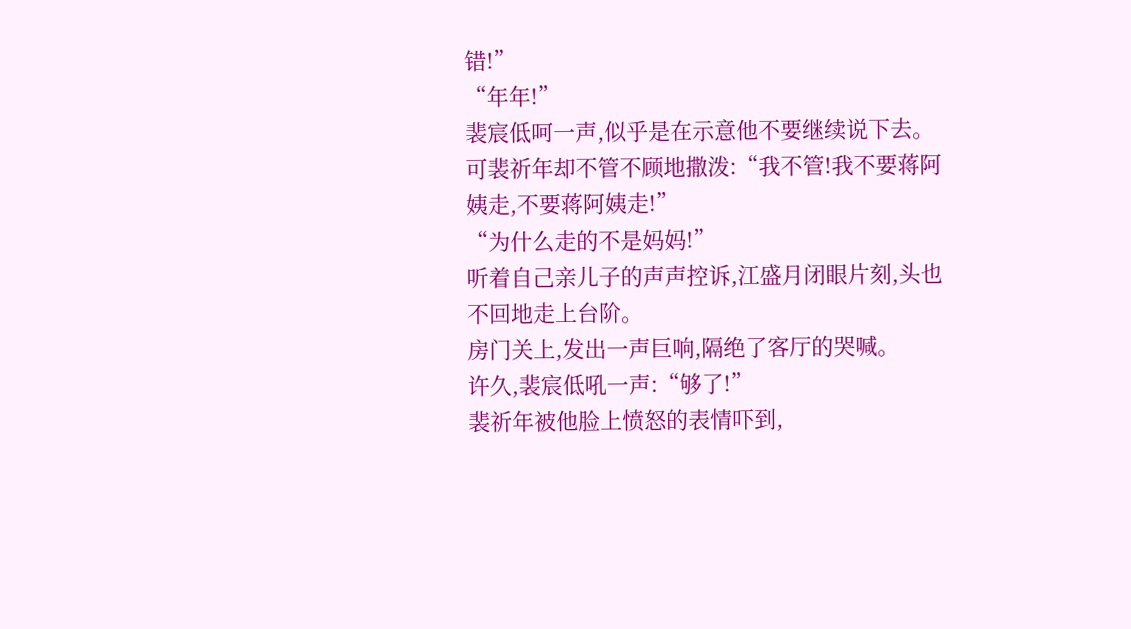错!”
“年年!”
裴宸低呵一声,似乎是在示意他不要继续说下去。
可裴祈年却不管不顾地撒泼:“我不管!我不要蒋阿姨走,不要蒋阿姨走!”
“为什么走的不是妈妈!”
听着自己亲儿子的声声控诉,江盛月闭眼片刻,头也不回地走上台阶。
房门关上,发出一声巨响,隔绝了客厅的哭喊。
许久,裴宸低吼一声:“够了!”
裴祈年被他脸上愤怒的表情吓到,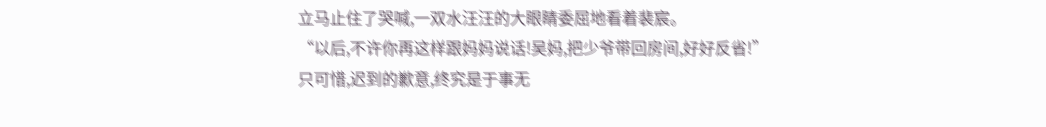立马止住了哭喊,一双水汪汪的大眼睛委屈地看着裴宸。
“以后,不许你再这样跟妈妈说话!吴妈,把少爷带回房间,好好反省!”
只可惜,迟到的歉意,终究是于事无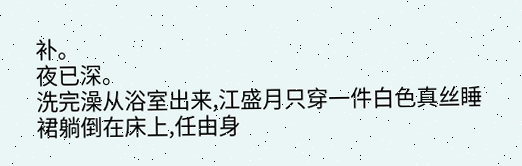补。
夜已深。
洗完澡从浴室出来,江盛月只穿一件白色真丝睡裙躺倒在床上,任由身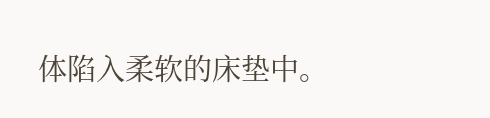体陷入柔软的床垫中。